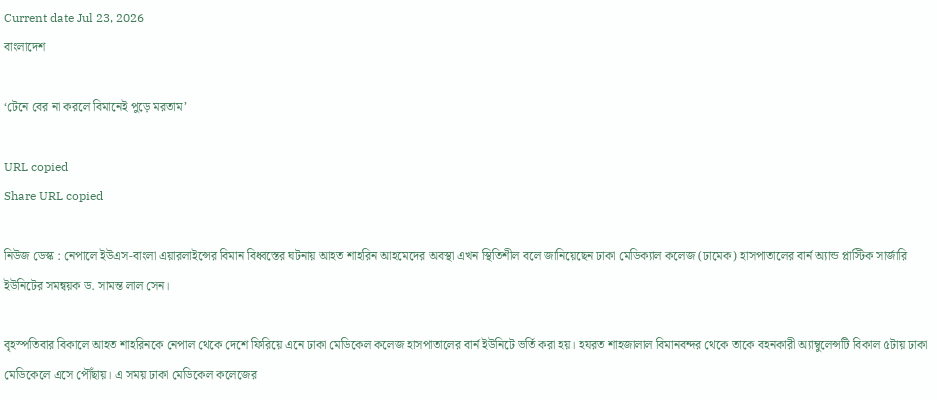Current date Jul 23, 2026
বাংলাদেশ

‘টেনে বের না করলে বিমানেই পুড়ে মরতাম’

URL copied
Share URL copied

নিউজ ডেস্ক : নেপালে ইউএস-বাংলা এয়ারলাইন্সের বিমান বিধ্বস্তের ঘটনায় আহত শাহরিন আহমেদের অবস্থা এখন স্থিতিশীল বলে জানিয়েছেন ঢাকা মেডিক্যাল কলেজ (ঢামেক) হাসপাতালের বার্ন অ্যান্ড প্লাস্টিক সার্জারি ইউনিটের সমন্বয়ক ড. সামন্ত লাল সেন।

বৃহস্পতিবার বিকালে আহত শাহরিনকে নেপাল থেকে দেশে ফিরিয়ে এনে ঢাকা মেডিকেল কলেজ হাসপাতালের বার্ন ইউনিটে ভর্তি করা হয়। হযরত শাহজালাল বিমানবন্দর থেকে তাকে বহনকারী অ্যাম্বুলেন্সটি বিকাল ৫টায় ঢাকা মেডিকেলে এসে পৌঁছায়। এ সময় ঢাকা মেডিকেল কলেজের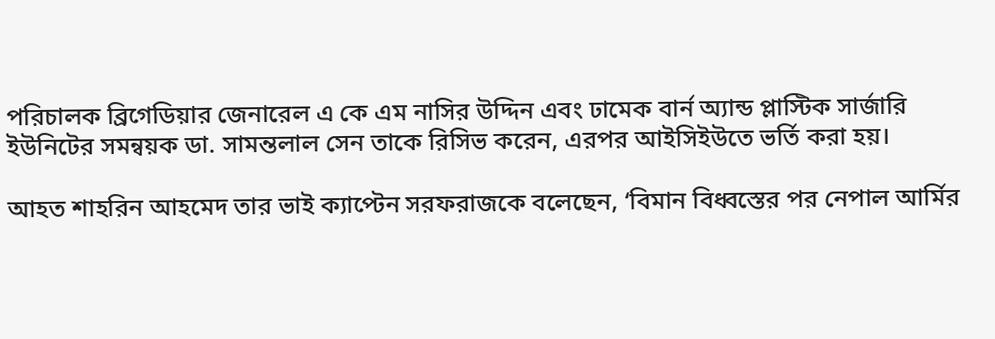পরিচালক ব্রিগেডিয়ার জেনারেল এ কে এম নাসির উদ্দিন এবং ঢামেক বার্ন অ্যান্ড প্লাস্টিক সার্জারি ইউনিটের সমন্বয়ক ডা. সামন্তলাল সেন তাকে রিসিভ করেন, এরপর আইসিইউতে ভর্তি করা হয়।

আহত শাহরিন আহমেদ তার ভাই ক্যাপ্টেন সরফরাজকে বলেছেন, ‘বিমান বিধ্বস্তের পর নেপাল আর্মির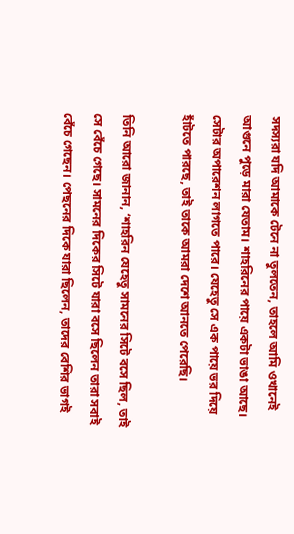সদস্যরা যদি আমাকে টেনে না তুলতেন, তাহলে আমি ওখানেই আগুনে পুড়ে মারা যেতাম। শাহরিনের পায়ে একটা ভাঙা আছে। সেটার অপারেশন লাগতে পারে। যেহেতু সে এক পায়ে ভর দিয়ে হাঁটতে পারছে, তাই তাকে আমরা দেশে আনতে পেরেছি।

তিনি আরো জানান, ‘শাহরিন যেহেতু সামনের সিটে বসে ছিল, তাই সে বেঁচে গেছে। সামনের দিকের সিটে যারা বসে ছিলেন তারা সবাই বেঁচে গেছেন। পেছনের দিকে যারা ছিলেন, তাদের বেশির ভাগই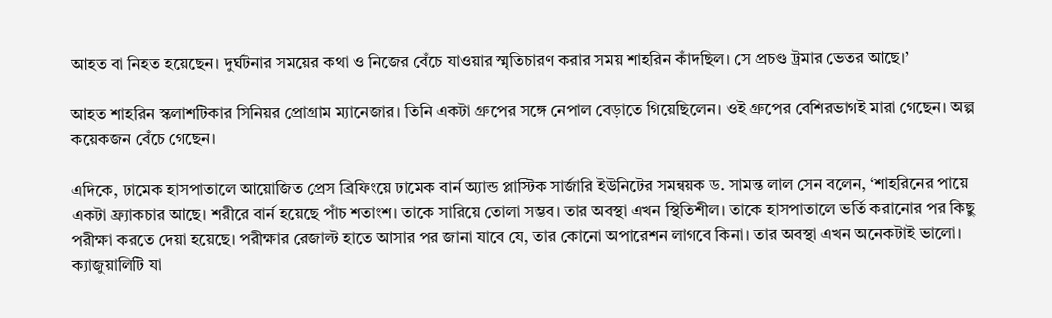আহত বা নিহত হয়েছেন। দুর্ঘটনার সময়ের কথা ও নিজের বেঁচে যাওয়ার স্মৃতিচারণ করার সময় শাহরিন কাঁদছিল। সে প্রচণ্ড ট্রমার ভেতর আছে।’

আহত শাহরিন স্কলাশটিকার সিনিয়র প্রোগ্রাম ম্যানেজার। তিনি একটা গ্রুপের সঙ্গে নেপাল বেড়াতে গিয়েছিলেন। ওই গ্রুপের বেশিরভাগই মারা গেছেন। অল্প কয়েকজন বেঁচে গেছেন।

এদিকে, ঢামেক হাসপাতালে আয়োজিত প্রেস ব্রিফিংয়ে ঢামেক বার্ন অ্যান্ড প্লাস্টিক সার্জারি ইউনিটের সমন্বয়ক ড. সামন্ত লাল সেন বলেন, ‘শাহরিনের পায়ে একটা ফ্র্যাকচার আছে। শরীরে বার্ন হয়েছে পাঁচ শতাংশ। তাকে সারিয়ে তোলা সম্ভব। তার অবস্থা এখন স্থিতিশীল। তাকে হাসপাতালে ভর্তি করানোর পর কিছু পরীক্ষা করতে দেয়া হয়েছে। পরীক্ষার রেজাল্ট হাতে আসার পর জানা যাবে যে, তার কোনো অপারেশন লাগবে কিনা। তার অবস্থা এখন অনেকটাই ভালো। ক্যাজুয়ালিটি যা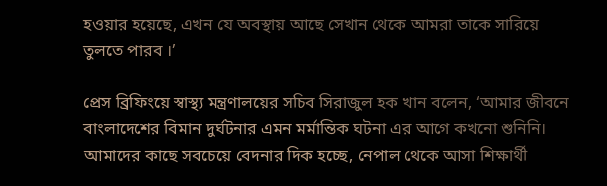হওয়ার হয়েছে, এখন যে অবস্থায় আছে সেখান থেকে আমরা তাকে সারিয়ে তুলতে পারব ।’

প্রেস ব্রিফিংয়ে স্বাস্থ্য মন্ত্রণালয়ের সচিব সিরাজুল হক খান বলেন, ‘আমার জীবনে বাংলাদেশের বিমান দুর্ঘটনার এমন মর্মান্তিক ঘটনা এর আগে কখনো শুনিনি। আমাদের কাছে সবচেয়ে বেদনার দিক হচ্ছে, নেপাল থেকে আসা শিক্ষার্থী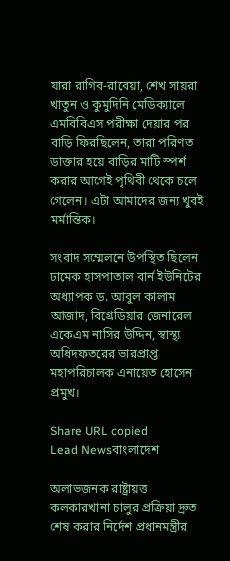যারা রাগিব-রাবেয়া, শেখ সায়রা খাতুন ও কুমুদিনি মেডিক্যালে এমবিবিএস পরীক্ষা দেয়ার পর বাড়ি ফিরছিলেন, তারা পরিণত ডাক্তার হয়ে বাড়ির মাটি স্পর্শ করার আগেই পৃথিবী থেকে চলে গেলেন। এটা আমাদের জন্য খুবই মর্মান্তিক।

সংবাদ সম্মেলনে উপস্থিত ছিলেন ঢামেক হাসপাতাল বার্ন ইউনিটের অধ্যাপক ড. আবুল কালাম আজাদ, বিগ্রেডিয়ার জেনারেল একেএম নাসির উদ্দিন, স্বাস্থ্য অধিদফতরের ভারপ্রাপ্ত মহাপরিচালক এনায়েত হোসেন প্রমুখ।

Share URL copied
Lead Newsবাংলাদেশ

অলাভজনক রাষ্ট্রায়ত্ত কলকারখানা চালুর প্রক্রিয়া দ্রুত শেষ করার নির্দেশ প্রধানমন্ত্রীর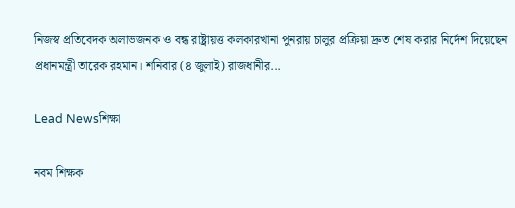নিজস্ব প্রতিবেদক অলাভজনক ও বন্ধ রাষ্ট্রায়ত্ত কলকারখানা পুনরায় চালুর প্রক্রিয়া দ্রুত শেষ করার নির্দেশ দিয়েছেন প্রধানমন্ত্রী তারেক রহমান। শনিবার (৪ জুলাই) রাজধানীর...

Lead Newsশিক্ষা

নবম শিক্ষক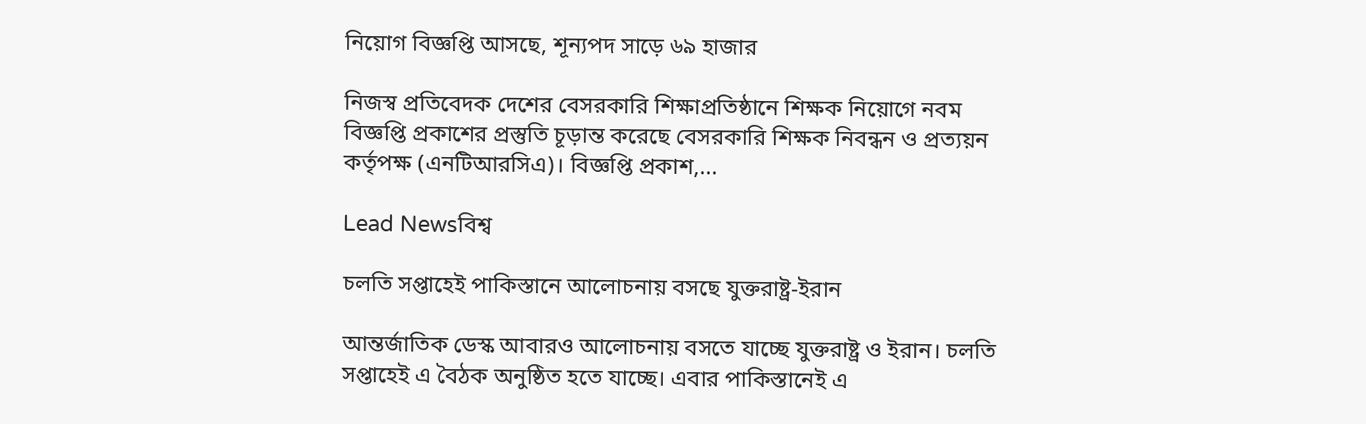নিয়োগ বিজ্ঞপ্তি আসছে, শূন্যপদ সাড়ে ৬৯ হাজার

নিজস্ব প্রতিবেদক দেশের বেসরকারি শিক্ষাপ্রতিষ্ঠানে শিক্ষক নিয়োগে নবম বিজ্ঞপ্তি প্রকাশের প্রস্তুতি চূড়ান্ত করেছে বেসরকারি শিক্ষক নিবন্ধন ও প্রত্যয়ন কর্তৃপক্ষ (এনটিআরসিএ)। বিজ্ঞপ্তি প্রকাশ,...

Lead Newsবিশ্ব

চলতি সপ্তাহেই পাকিস্তানে আলোচনায় বসছে যুক্তরাষ্ট্র-ইরান

আন্তর্জাতিক ডেস্ক আবারও আলোচনায় বসতে যাচ্ছে যুক্তরাষ্ট্র ও ইরান। চলতি সপ্তাহেই এ বৈঠক অনুষ্ঠিত হতে যাচ্ছে। এবার পাকিস্তানেই এ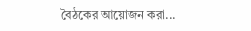বৈঠকের আয়োজন করা...